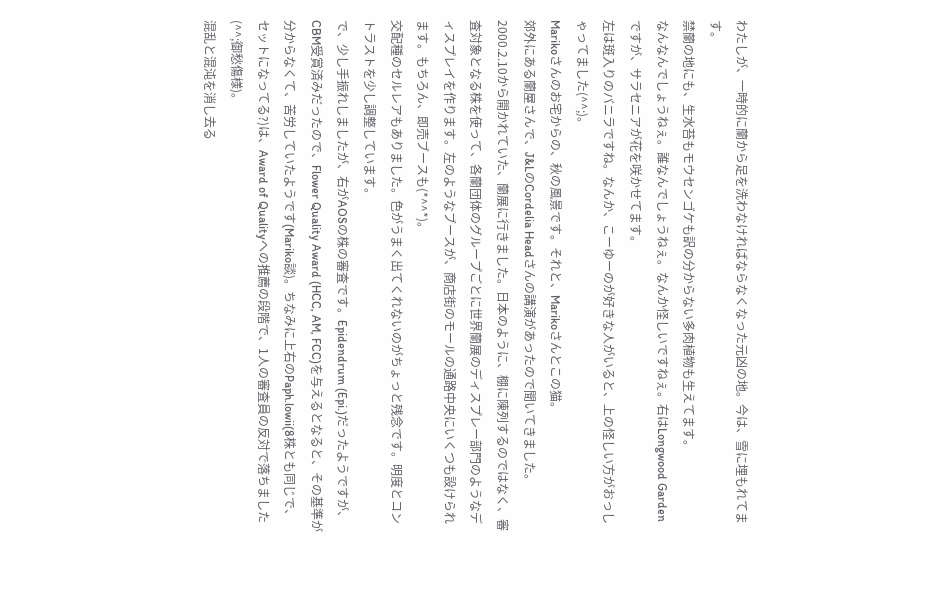わたしが、一時的に蘭から足を洗わなければならなくなった元凶の地。今は、雪に埋もれてます。
禁蘭の地にも、生水苔もモウセンゴケも訳の分からない多肉植物も生えてます。
なんなんでしょうねぇ。誰なんでしょうねぇ。なんか怪しいですねぇ。右はLongwood Gardenですが、サラセニアが花を咲かせてます。
左は斑入りのバニラですね。なんか、こーゆーのが好きな人がいると、上の怪しい方がおっしゃってました(^^;)。
Marikoさんのお宅からの、秋の風景です。それと、Marikoさんとこの猫。
郊外にある蘭屋さんで、J&LのCordelia Headさんの講演があったので聞いてきました。
2000.2.10から開かれていた、蘭展に行きました。日本のように、棚に陳列するのではなく、審査対象となる株を使って、各蘭団体のグループごとに世界蘭展のディスプレー部門のようなディスプレイを作ります。左のようなブースが、商店街のモールの通路中央にいくつも設けられます。もちろん、即売ブースも(*^^*)。
交配種のセルレアもありました。色がうまく出てくれないのがちょっと残念です。明度とコントラストを少し調整しています。
で、少し手振れしましたが、右がAOSの株の審査です。Epidendrum (Epi.)だったようですが、CBM受賞済みだったので、Flower Quality Award (HCC, AM, FCC)を与えるとなると、その基準が分からなくて、苦労していたようです(Mariko談)。ちなみに上右のPaph.lowii(8株とも同じで、セットになってる?)は、Award of Qualityへの推薦の段階で、1人の審査員の反対で落ちました(^^;御愁傷様)。
混乱と混沌を消し去る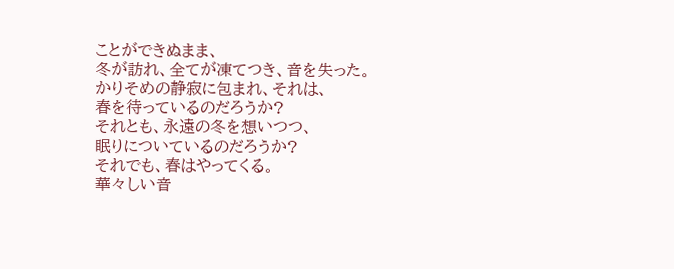ことができぬまま、
冬が訪れ、全てが凍てつき、音を失った。
かりそめの静寂に包まれ、それは、
春を待っているのだろうか?
それとも、永遠の冬を想いつつ、
眠りについているのだろうか?
それでも、春はやってくる。
華々しい音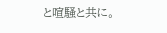と喧騒と共に。